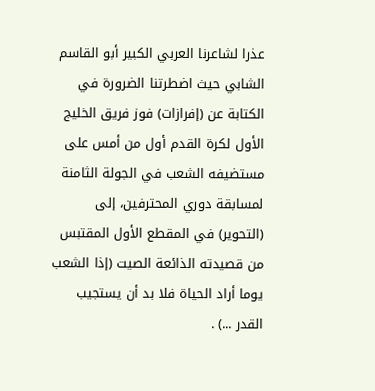عذرا لشاعرنا العربي الكبير أبو القاسم الشابي حيث اضطرتنا الضرورة في الكتابة عن (إفرازات) فوز فريق الخليج الأول لكرة القدم أول من أمس على مستضيفه الشعب في الجولة الثامنة لمسابقة دوري المحترفين، إلى (التحوير) في المقطع الأول المقتبس من قصيدته الذائعة الصيت (إذا الشعب يوما أراد الحياة فلا بد أن يستجيب القدر ...) .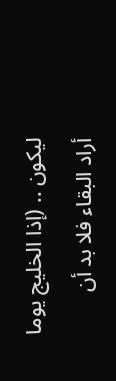ليكون .. (إذا الخليج يوما أراد البقاء فلا بد أن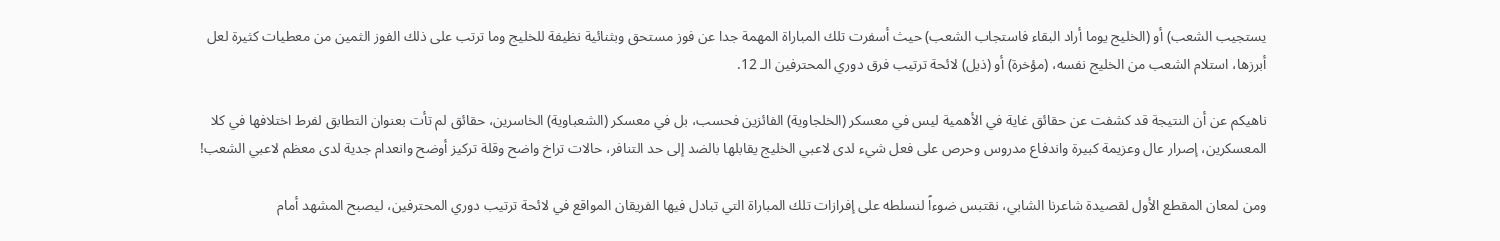يستجيب الشعب) أو (الخليج يوما أراد البقاء فاستجاب الشعب) حيث أسفرت تلك المباراة المهمة جدا عن فوز مستحق وبثنائية نظيفة للخليج وما ترتب على ذلك الفوز الثمين من معطيات كثيرة لعل أبرزها، استلام الشعب من الخليج نفسه، (مؤخرة) أو (ذيل) لائحة ترتيب فرق دوري المحترفين الـ 12.

ناهيكم عن أن النتيجة قد كشفت عن حقائق غاية في الأهمية ليس في معسكر (الخلجاوية) الفائزين فحسب، بل في معسكر (الشعباوية) الخاسرين، حقائق لم تأت بعنوان التطابق لفرط اختلافها في كلا المعسكرين، إصرار عال وعزيمة كبيرة واندفاع مدروس وحرص على فعل شيء لدى لاعبي الخليج يقابلها بالضد إلى حد التنافر، حالات تراخ واضح وقلة تركيز أوضح وانعدام جدية لدى معظم لاعبي الشعب!

ومن لمعان المقطع الأول لقصيدة شاعرنا الشابي، نقتبس ضوءاً لنسلطه على إفرازات تلك المباراة التي تبادل فيها الفريقان المواقع في لائحة ترتيب دوري المحترفين، ليصبح المشهد أمام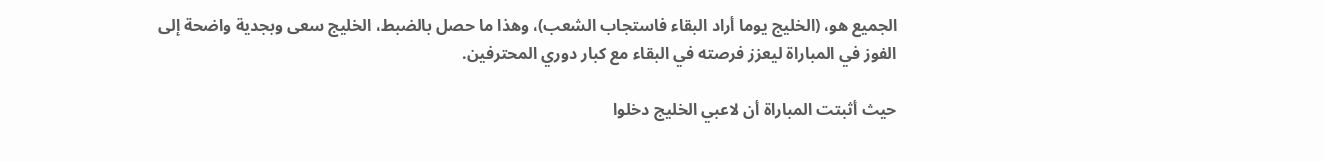الجميع هو، (الخليج يوما أراد البقاء فاستجاب الشعب)، وهذا ما حصل بالضبط، الخليج سعى وبجدية واضحة إلى الفوز في المباراة ليعزز فرصته في البقاء مع كبار دوري المحترفين.

حيث أثبتت المباراة أن لاعبي الخليج دخلوا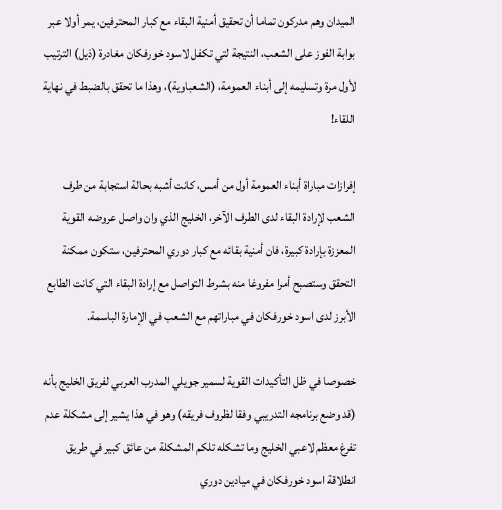الميدان وهم مدركون تماما أن تحقيق أمنية البقاء مع كبار المحترفين، يمر أولا عبر بوابة الفوز على الشعب، النتيجة لتي تكفل لاسود خورفكان مغادرة (ذيل) الترتيب لأول مرة وتسليمه إلى أبناء العمومة، (الشعباوية)، وهذا ما تحقق بالضبط في نهاية اللقاء!

إفرازات مباراة أبناء العمومة أول من أمس، كانت أشبه بحالة استجابة من طرف الشعب لإرادة البقاء لدى الطرف الآخر، الخليج الذي وان واصل عروضه القوية المعززة بإرادة كبيرة، فان أمنية بقائه مع كبار دوري المحترفين، ستكون ممكنة التحقق وستصبح أمرا مفروغا منه بشرط التواصل مع إرادة البقاء التي كانت الطابع الأبرز لدى اسود خورفكان في مباراتهم مع الشعب في الإمارة الباسمة.

خصوصا في ظل التأكيدات القوية لسمير جويلي المدرب العربي لفريق الخليج بأنه (قد وضع برنامجه التدريبي وفقا لظروف فريقه) وهو في هذا يشير إلى مشكلة عدم تفرغ معظم لاعبي الخليج وما تشكله تلكم المشكلة من عائق كبير في طريق انطلاقة اسود خورفكان في ميادين دوري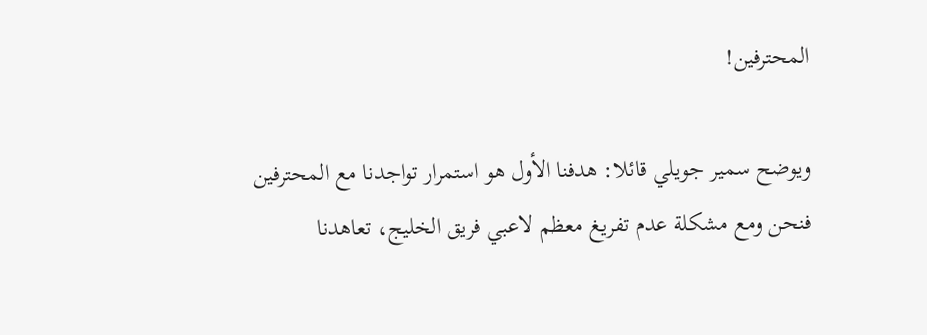المحترفين!

ويوضح سمير جويلي قائلا: هدفنا الأول هو استمرار تواجدنا مع المحترفين فنحن ومع مشكلة عدم تفريغ معظم لاعبي فريق الخليج، تعاهدنا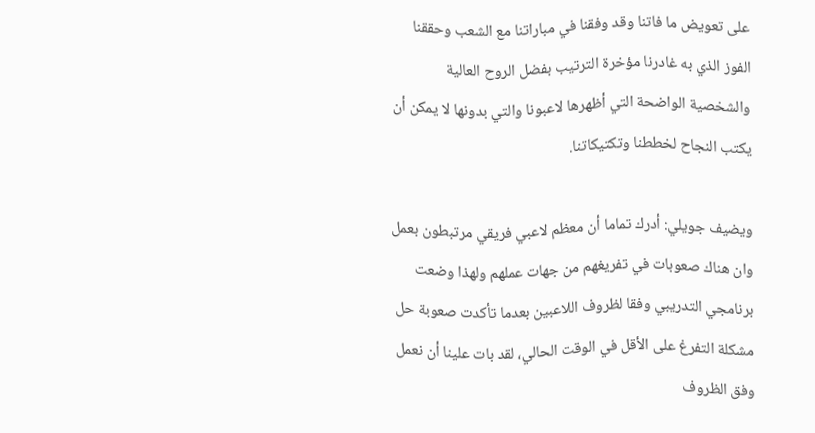على تعويض ما فاتنا وقد وفقنا في مباراتنا مع الشعب وحققنا الفوز الذي به غادرنا مؤخرة الترتيب بفضل الروح العالية والشخصية الواضحة التي أظهرها لاعبونا والتي بدونها لا يمكن أن يكتب النجاح لخططنا وتكتيكاتنا.

ويضيف جويلي: أدرك تماما أن معظم لاعبي فريقي مرتبطون بعمل وان هناك صعوبات في تفريغهم من جهات عملهم ولهذا وضعت برنامجي التدريبي وفقا لظروف اللاعبين بعدما تأكدت صعوبة حل مشكلة التفرغ على الأقل في الوقت الحالي، لقد بات علينا أن نعمل وفق الظروف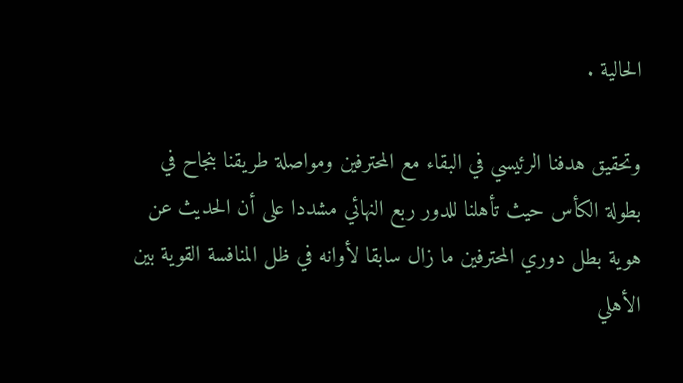الحالية .

وتحقيق هدفنا الرئيسي في البقاء مع المحترفين ومواصلة طريقنا بنجاح في بطولة الكأس حيث تأهلنا للدور ربع النهائي مشددا على أن الحديث عن هوية بطل دوري المحترفين ما زال سابقا لأوانه في ظل المنافسة القوية بين الأهلي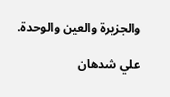والجزيرة والعين والوحدة.

علي شدهان